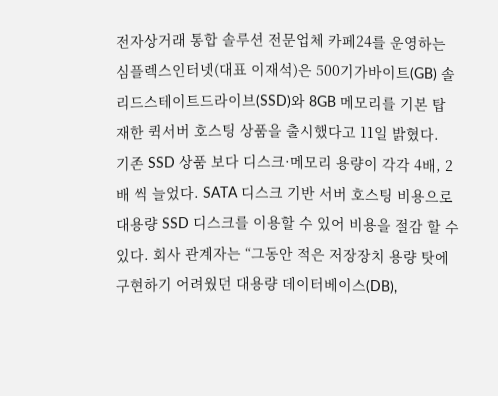전자상거래 통합 솔루션 전문업체 카페24를 운영하는 심플렉스인터넷(대표 이재석)은 500기가바이트(GB) 솔리드스테이트드라이브(SSD)와 8GB 메모리를 기본 탑재한 퀵서버 호스팅 상품을 출시했다고 11일 밝혔다.
기존 SSD 상품 보다 디스크·메모리 용량이 각각 4배, 2배 씩 늘었다. SATA 디스크 기반 서버 호스팅 비용으로 대용량 SSD 디스크를 이용할 수 있어 비용을 절감 할 수 있다. 회사 관계자는 “그동안 적은 저장장치 용량 탓에 구현하기 어려웠던 대용량 데이터베이스(DB),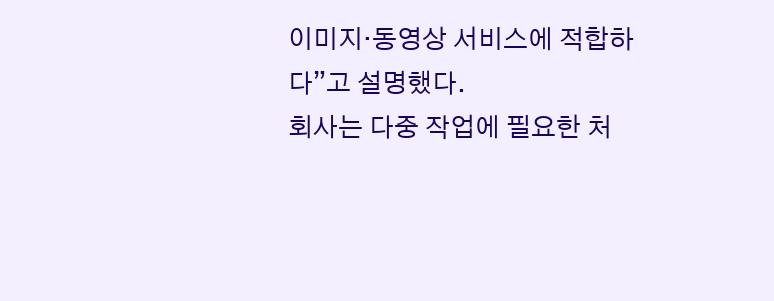이미지·동영상 서비스에 적합하다”고 설명했다.
회사는 다중 작업에 필요한 처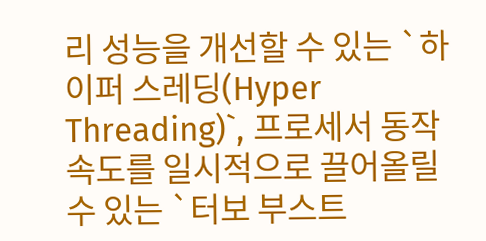리 성능을 개선할 수 있는 `하이퍼 스레딩(Hyper Threading)`, 프로세서 동작 속도를 일시적으로 끌어올릴 수 있는 `터보 부스트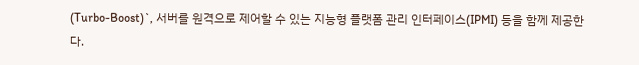(Turbo-Boost)`, 서버를 원격으로 제어할 수 있는 지능형 플랫폼 관리 인터페이스(IPMI) 등을 함께 제공한다.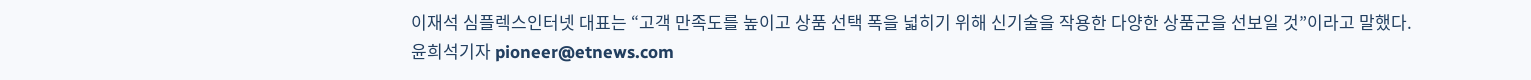이재석 심플렉스인터넷 대표는 “고객 만족도를 높이고 상품 선택 폭을 넓히기 위해 신기술을 작용한 다양한 상품군을 선보일 것”이라고 말했다.
윤희석기자 pioneer@etnews.com